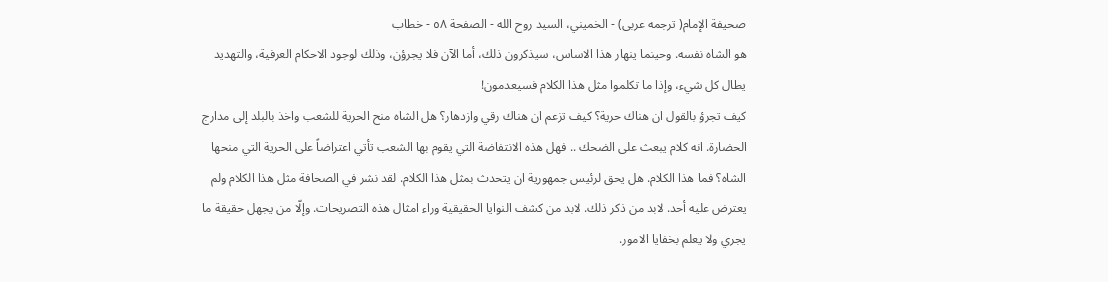صحيفة الإمام( ترجمه عربى) - الخميني، السيد روح الله - الصفحة ٥٨ - خطاب
هو الشاه نفسه. وحينما ينهار هذا الاساس، سيذكرون ذلك، أما الآن فلا يجرؤن، وذلك لوجود الاحكام العرفية، والتهديد يطال كل شيء، وإذا ما تكلموا مثل هذا الكلام فسيعدمون!
كيف تجرؤ بالقول ان هناك حرية؟ كيف تزعم ان هناك رقي وازدهار؟ هل الشاه منح الحرية للشعب واخذ بالبلد إلى مدارج الحضارة. انه كلام يبعث على الضحك .. فهل هذه الانتفاضة التي يقوم بها الشعب تأتي اعتراضاً على الحرية التي منحها الشاه؟ فما هذا الكلام. هل يحق لرئيس جمهورية ان يتحدث بمثل هذا الكلام. لقد نشر في الصحافة مثل هذا الكلام ولم يعترض عليه أحد. لابد من ذكر ذلك. لابد من كشف النوايا الحقيقية وراء امثال هذه التصريحات. وإلّا من يجهل حقيقة ما يجري ولا يعلم بخفايا الامور.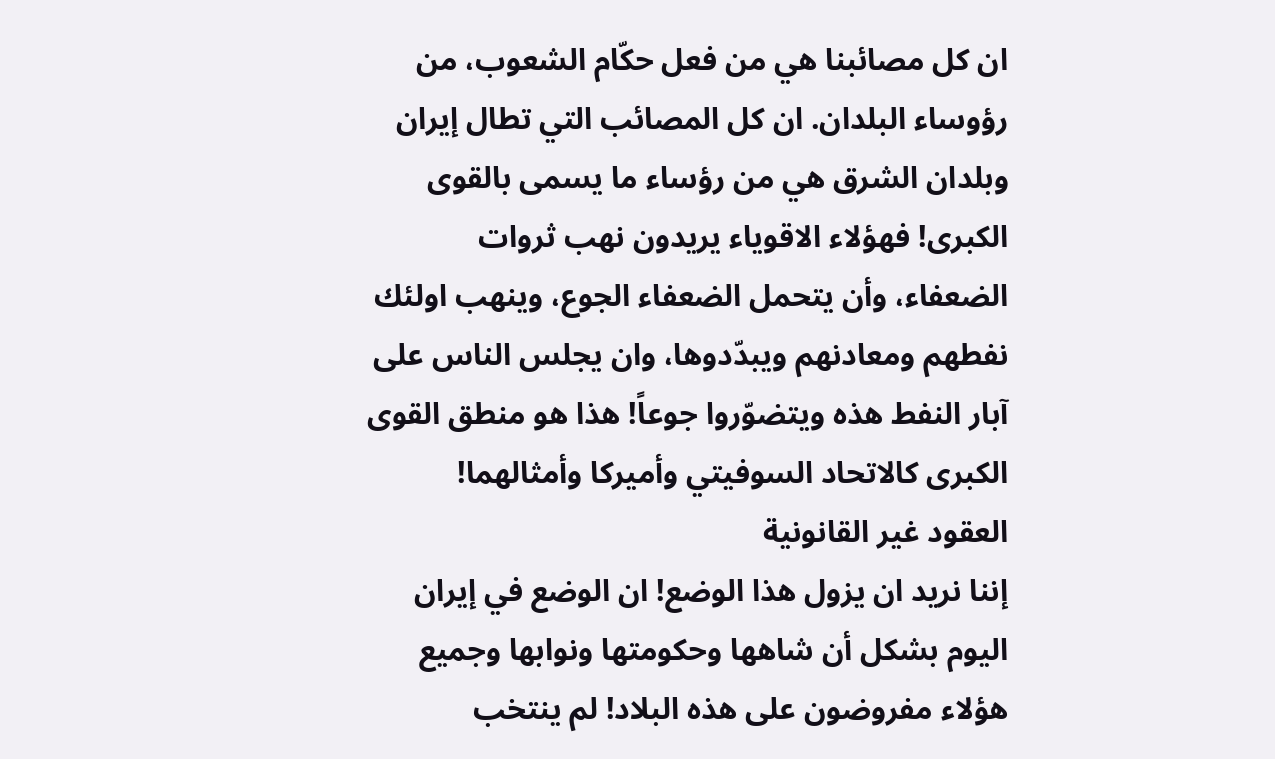ان كل مصائبنا هي من فعل حكّام الشعوب، من رؤوساء البلدان. ان كل المصائب التي تطال إيران وبلدان الشرق هي من رؤساء ما يسمى بالقوى الكبرى! فهؤلاء الاقوياء يريدون نهب ثروات الضعفاء، وأن يتحمل الضعفاء الجوع، وينهب اولئك نفطهم ومعادنهم ويبدّدوها، وان يجلس الناس على آبار النفط هذه ويتضوّروا جوعاً! هذا هو منطق القوى الكبرى كالاتحاد السوفيتي وأميركا وأمثالهما!
العقود غير القانونية
إننا نريد ان يزول هذا الوضع! ان الوضع في إيران اليوم بشكل أن شاهها وحكومتها ونوابها وجميع هؤلاء مفروضون على هذه البلاد! لم ينتخب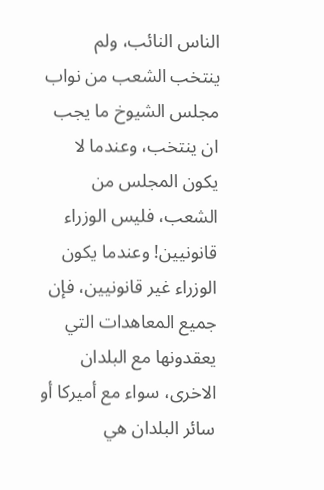الناس النائب، ولم ينتخب الشعب من نواب مجلس الشيوخ ما يجب ان ينتخب، وعندما لا يكون المجلس من الشعب، فليس الوزراء قانونيين! وعندما يكون الوزراء غير قانونيين، فإن جميع المعاهدات التي يعقدونها مع البلدان الاخرى، سواء مع أميركا أو سائر البلدان هي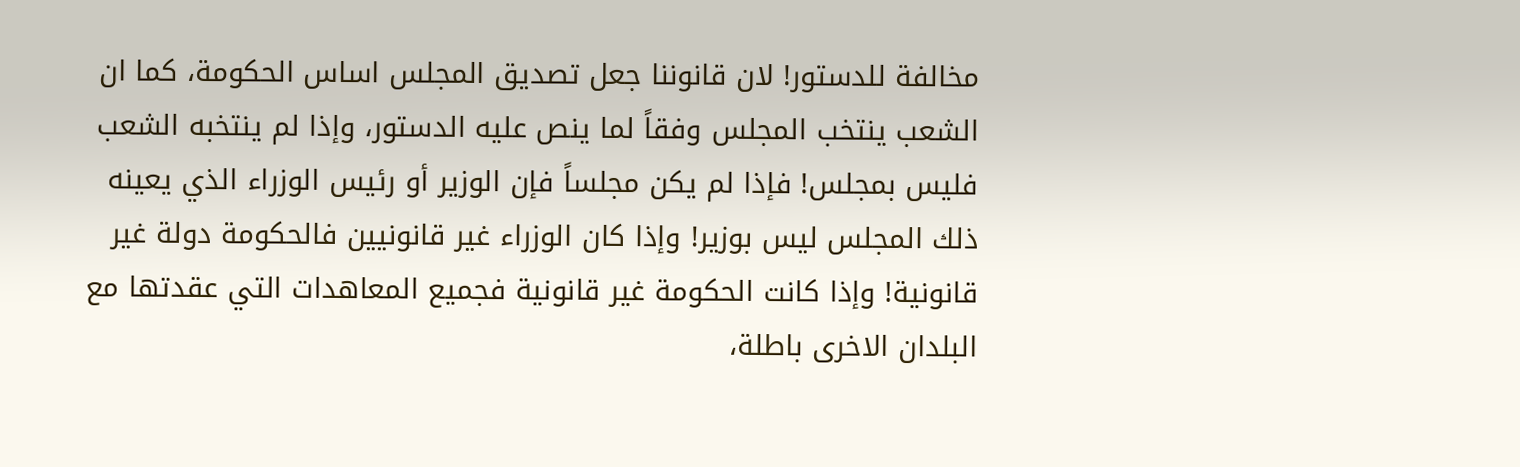مخالفة للدستور! لان قانوننا جعل تصديق المجلس اساس الحكومة، كما ان الشعب ينتخب المجلس وفقاً لما ينص عليه الدستور، وإذا لم ينتخبه الشعب فليس بمجلس! فإذا لم يكن مجلساً فإن الوزير أو رئيس الوزراء الذي يعينه ذلك المجلس ليس بوزير! وإذا كان الوزراء غير قانونيين فالحكومة دولة غير قانونية! وإذا كانت الحكومة غير قانونية فجميع المعاهدات التي عقدتها مع البلدان الاخرى باطلة،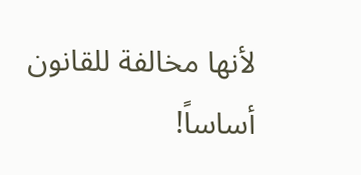لأنها مخالفة للقانون أساساً!